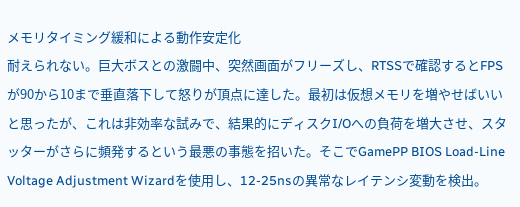メモリタイミング緩和による動作安定化
耐えられない。巨大ボスとの激闘中、突然画面がフリーズし、RTSSで確認するとFPSが90から10まで垂直落下して怒りが頂点に達した。最初は仮想メモリを増やせばいいと思ったが、これは非効率な試みで、結果的にディスクI/Oへの負荷を増大させ、スタッターがさらに頻発するという最悪の事態を招いた。そこでGamePP BIOS Load-Line Voltage Adjustment Wizardを使用し、12-25nsの異常なレイテンシ変動を検出。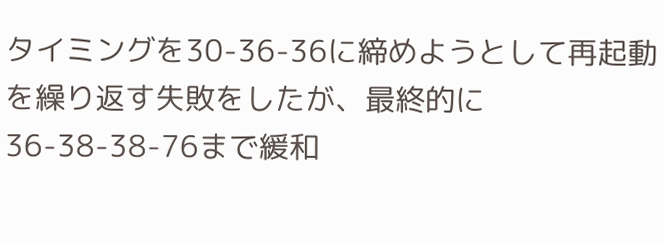タイミングを30-36-36に締めようとして再起動を繰り返す失敗をしたが、最終的に36-38-38-76まで緩和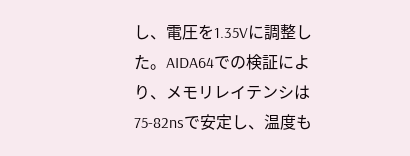し、電圧を1.35Vに調整した。AIDA64での検証により、メモリレイテンシは75-82nsで安定し、温度も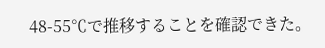48-55℃で推移することを確認できた。